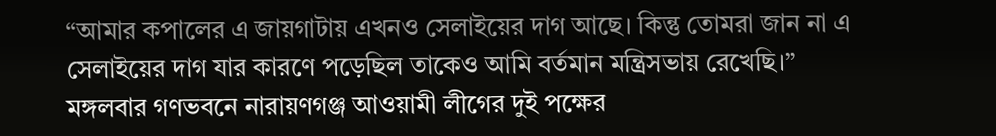“আমার কপালের এ জায়গাটায় এখনও সেলাইয়ের দাগ আছে। কিন্তু তোমরা জান না এ সেলাইয়ের দাগ যার কারণে পড়েছিল তাকেও আমি বর্তমান মন্ত্রিসভায় রেখেছি।”
মঙ্গলবার গণভবনে নারায়ণগঞ্জ আওয়ামী লীগের দুই পক্ষের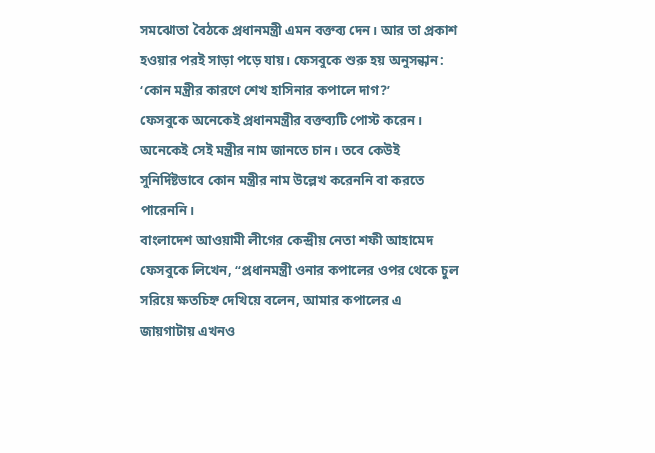সমঝোতা বৈঠকে প্রধানমন্ত্রী এমন বক্তব্য দেন। আর তা প্রকাশ হওয়ার পরই সাড়া পড়ে যায়। ফেসবুকে শুরু হয় অনুসন্ধান: ‘কোন মন্ত্রীর কারণে শেখ হাসিনার কপালে দাগ?’
ফেসবুকে অনেকেই প্রধানমন্ত্রীর বক্তব্যটি পোস্ট করেন। অনেকেই সেই মন্ত্রীর নাম জানতে চান। তবে কেউই সুনির্দিষ্টভাবে কোন মন্ত্রীর নাম উল্লেখ করেননি বা করতে পারেননি।
বাংলাদেশ আওয়ামী লীগের কেন্দ্রীয় নেতা শফী আহামেদ ফেসবুকে লিখেন, “প্রধানমন্ত্রী ওনার কপালের ওপর থেকে চুল সরিয়ে ক্ষতচিহ্ন দেখিয়ে বলেন, আমার কপালের এ জায়গাটায় এখনও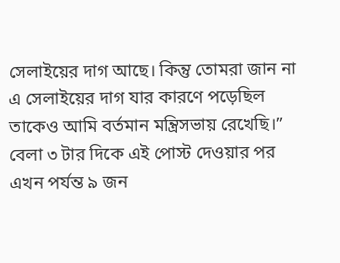সেলাইয়ের দাগ আছে। কিন্তু তোমরা জান না এ সেলাইয়ের দাগ যার কারণে পড়েছিল তাকেও আমি বর্তমান মন্ত্রিসভায় রেখেছি।”
বেলা ৩ টার দিকে এই পোস্ট দেওয়ার পর এখন পর্যন্ত ৯ জন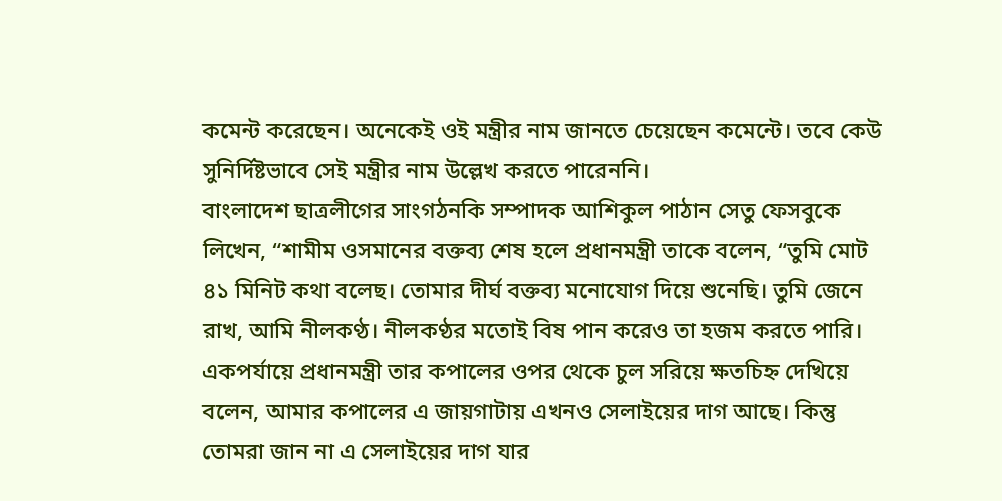কমেন্ট করেছেন। অনেকেই ওই মন্ত্রীর নাম জানতে চেয়েছেন কমেন্টে। তবে কেউ সুনির্দিষ্টভাবে সেই মন্ত্রীর নাম উল্লেখ করতে পারেননি।
বাংলাদেশ ছাত্রলীগের সাংগঠনকি সম্পাদক আশিকুল পাঠান সেতু ফেসবুকে লিখেন, “শামীম ওসমানের বক্তব্য শেষ হলে প্রধানমন্ত্রী তাকে বলেন, “তুমি মোট ৪১ মিনিট কথা বলেছ। তোমার দীর্ঘ বক্তব্য মনোযোগ দিয়ে শুনেছি। তুমি জেনে রাখ, আমি নীলকণ্ঠ। নীলকণ্ঠর মতোই বিষ পান করেও তা হজম করতে পারি। একপর্যায়ে প্রধানমন্ত্রী তার কপালের ওপর থেকে চুল সরিয়ে ক্ষতচিহ্ন দেখিয়ে বলেন, আমার কপালের এ জায়গাটায় এখনও সেলাইয়ের দাগ আছে। কিন্তু তোমরা জান না এ সেলাইয়ের দাগ যার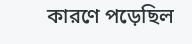কারণে পড়েছিল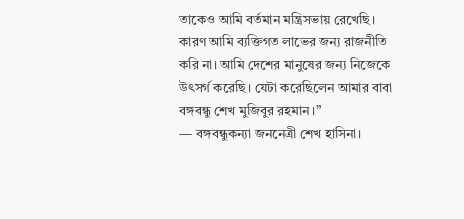তাকেও আমি বর্তমান মন্ত্রিসভায় রেখেছি। কারণ আমি ব্যক্তিগত লাভের জন্য রাজনীতি করি না। আমি দেশের মানুষের জন্য নিজেকে উৎসর্গ করেছি। যেটা করেছিলেন আমার বাবা বঙ্গবন্ধু শেখ মুজিবুর রহমান।”
— বঙ্গবন্ধুকন্যা জননেত্রী শেখ হাসিনা।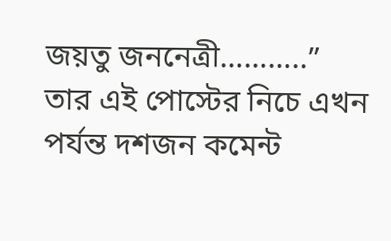জয়তু জননেত্রী………..”
তার এই পোস্টের নিচে এখন পর্যন্ত দশজন কমেন্ট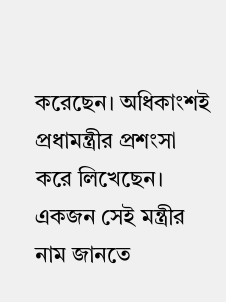করেছেন। অধিকাংশই প্রধামন্ত্রীর প্রশংসা করে লিখেছেন। একজন সেই মন্ত্রীর নাম জানতে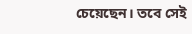চেয়েছেন। তবে সেই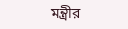মন্ত্রীর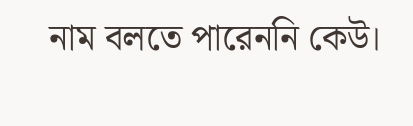নাম বলতে পারেননি কেউ।